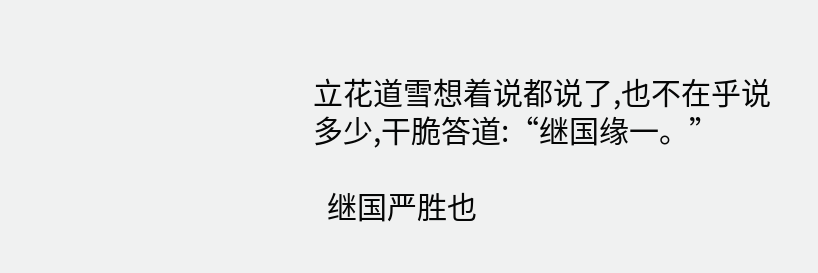立花道雪想着说都说了,也不在乎说多少,干脆答道:“继国缘一。”

  继国严胜也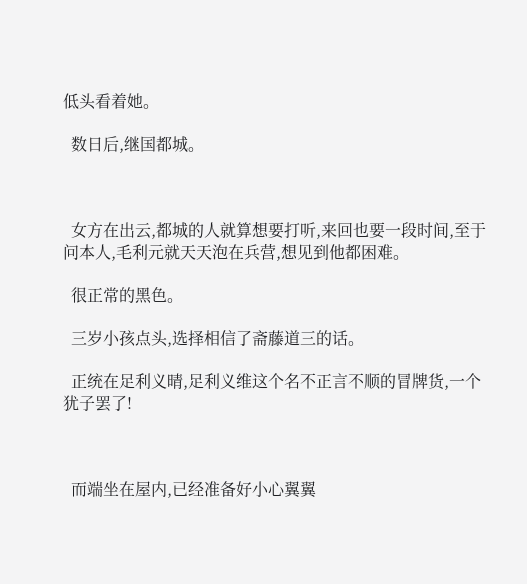低头看着她。

  数日后,继国都城。



  女方在出云,都城的人就算想要打听,来回也要一段时间,至于问本人,毛利元就天天泡在兵营,想见到他都困难。

  很正常的黑色。

  三岁小孩点头,选择相信了斋藤道三的话。

  正统在足利义晴,足利义维这个名不正言不顺的冒牌货,一个犹子罢了!



  而端坐在屋内,已经准备好小心翼翼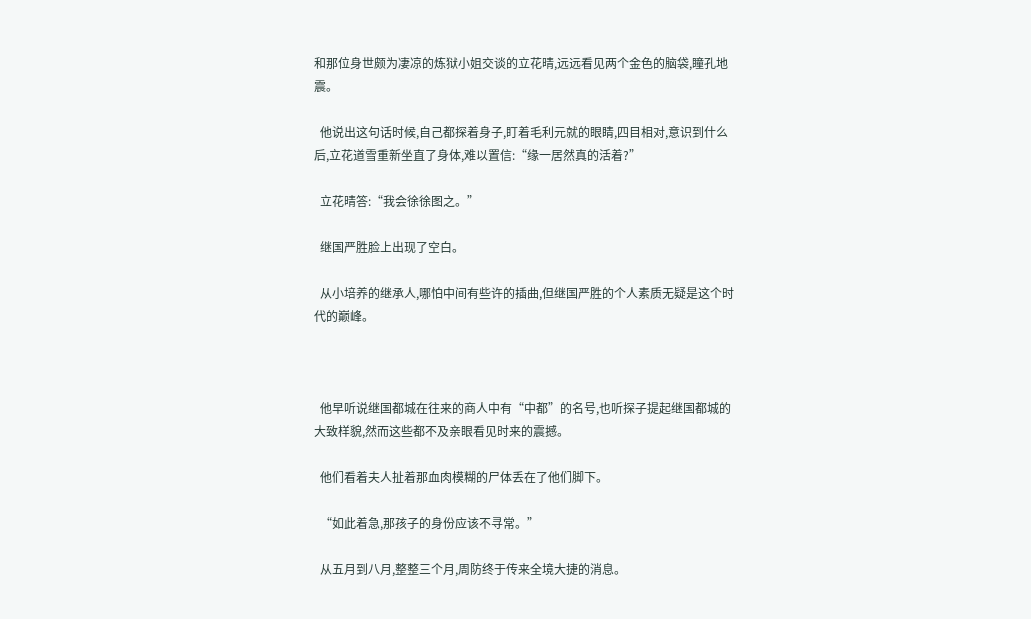和那位身世颇为凄凉的炼狱小姐交谈的立花晴,远远看见两个金色的脑袋,瞳孔地震。

  他说出这句话时候,自己都探着身子,盯着毛利元就的眼睛,四目相对,意识到什么后,立花道雪重新坐直了身体,难以置信:“缘一居然真的活着?”

  立花晴答:“我会徐徐图之。”

  继国严胜脸上出现了空白。

  从小培养的继承人,哪怕中间有些许的插曲,但继国严胜的个人素质无疑是这个时代的巅峰。



  他早听说继国都城在往来的商人中有“中都”的名号,也听探子提起继国都城的大致样貌,然而这些都不及亲眼看见时来的震撼。

  他们看着夫人扯着那血肉模糊的尸体丢在了他们脚下。

  “如此着急,那孩子的身份应该不寻常。”

  从五月到八月,整整三个月,周防终于传来全境大捷的消息。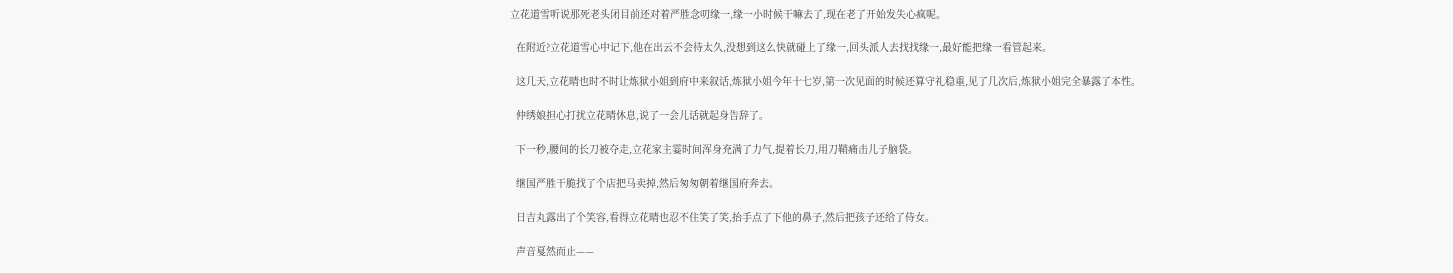立花道雪听说那死老头闭目前还对着严胜念叨缘一,缘一小时候干嘛去了,现在老了开始发失心疯呢。

  在附近?立花道雪心中记下,他在出云不会待太久,没想到这么快就碰上了缘一,回头派人去找找缘一,最好能把缘一看管起来。

  这几天,立花晴也时不时让炼狱小姐到府中来叙话,炼狱小姐今年十七岁,第一次见面的时候还算守礼稳重,见了几次后,炼狱小姐完全暴露了本性。

  仲绣娘担心打扰立花晴休息,说了一会儿话就起身告辞了。

  下一秒,腰间的长刀被夺走,立花家主霎时间浑身充满了力气,提着长刀,用刀鞘痛击儿子脑袋。

  继国严胜干脆找了个店把马卖掉,然后匆匆朝着继国府奔去。

  日吉丸露出了个笑容,看得立花晴也忍不住笑了笑,抬手点了下他的鼻子,然后把孩子还给了侍女。

  声音戛然而止——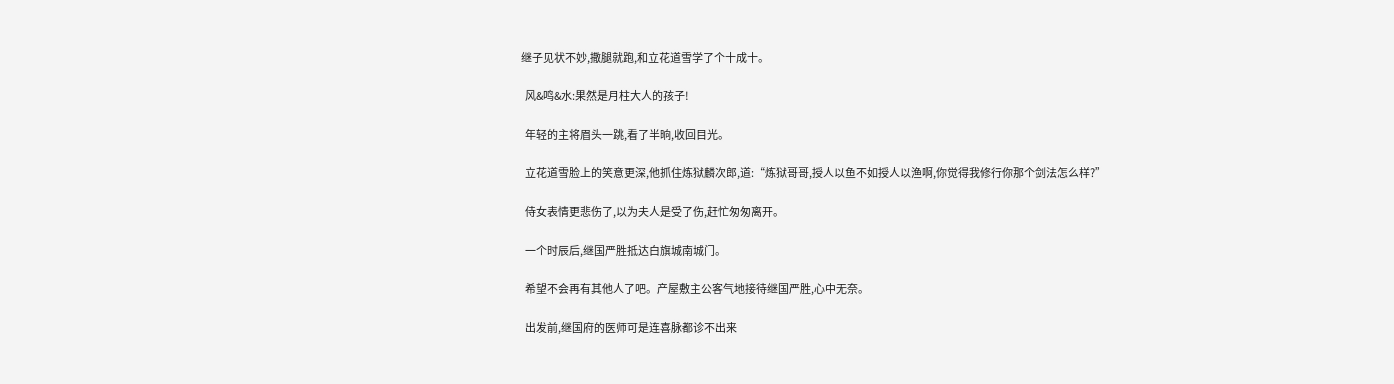继子见状不妙,撒腿就跑,和立花道雪学了个十成十。

  风&鸣&水:果然是月柱大人的孩子!

  年轻的主将眉头一跳,看了半晌,收回目光。

  立花道雪脸上的笑意更深,他抓住炼狱麟次郎,道:“炼狱哥哥,授人以鱼不如授人以渔啊,你觉得我修行你那个剑法怎么样?”

  侍女表情更悲伤了,以为夫人是受了伤,赶忙匆匆离开。

  一个时辰后,继国严胜抵达白旗城南城门。

  希望不会再有其他人了吧。产屋敷主公客气地接待继国严胜,心中无奈。

  出发前,继国府的医师可是连喜脉都诊不出来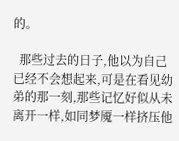的。

  那些过去的日子,他以为自己已经不会想起来,可是在看见幼弟的那一刻,那些记忆好似从未离开一样,如同梦魇一样挤压他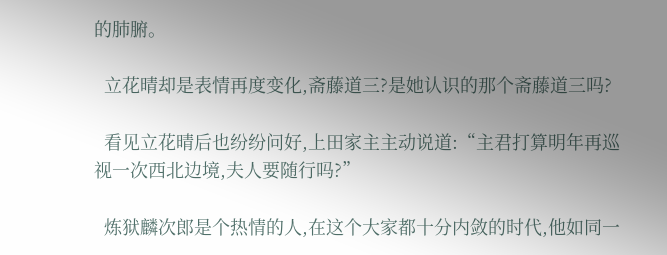的肺腑。

  立花晴却是表情再度变化,斋藤道三?是她认识的那个斋藤道三吗?

  看见立花晴后也纷纷问好,上田家主主动说道:“主君打算明年再巡视一次西北边境,夫人要随行吗?”

  炼狱麟次郎是个热情的人,在这个大家都十分内敛的时代,他如同一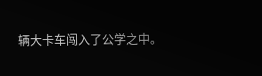辆大卡车闯入了公学之中。